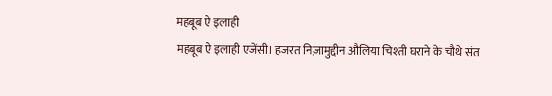महबूब ऐ इलाही
महबूब ऐ इलाही एजेंसी। हजरत निज़ामुद्दीन औलिया चिश्ती घराने के चौथे संत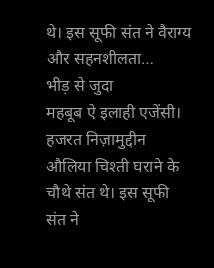थे। इस सूफी संत ने वैराग्य और सहनशीलता…
भीड़ से जुदा
महबूब ऐ इलाही एजेंसी। हजरत निज़ामुद्दीन औलिया चिश्ती घराने के चौथे संत थे। इस सूफी संत ने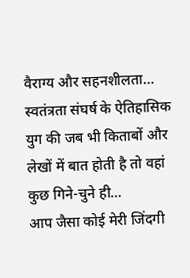वैराग्य और सहनशीलता…
स्वतंत्रता संघर्ष के ऐतिहासिक युग की जब भी किताबों और लेखों में बात होती है तो वहां कुछ गिने-चुने ही…
आप जैसा कोई मेरी जिंदगी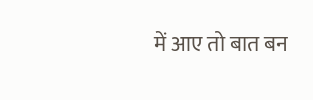में आए तो बात बन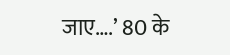जाए….’ 80 के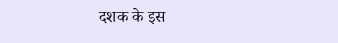दशक के इस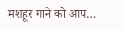मशहूर गाने को आप…